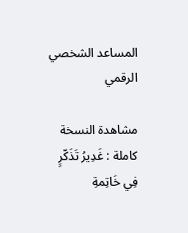المساعد الشخصي الرقمي

مشاهدة النسخة كاملة : غَدِيرُ تَذَكّرٍ فِي خَاتِمةِ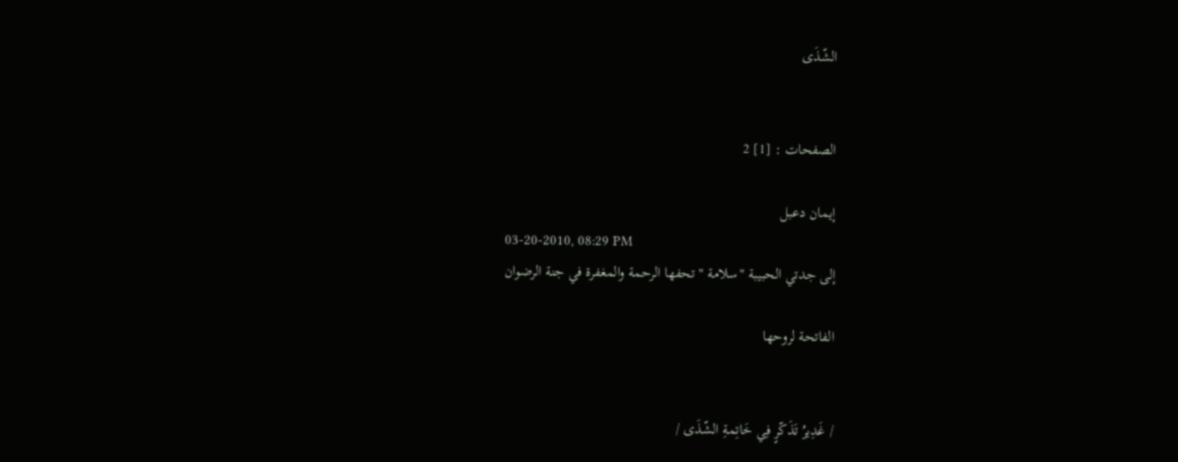الشّذَى


الصفحات : [1] 2

إيمان دعبل
03-20-2010, 08:29 PM
إلى جدتي الحبيبة "سلامة " تحفها الرحمة والمغفرة في جنة الرضوان

الفاتحة لروحها


/ غَدِيرُ تَذَكّرٍ فِي خَاتِمةِ الشّذَى /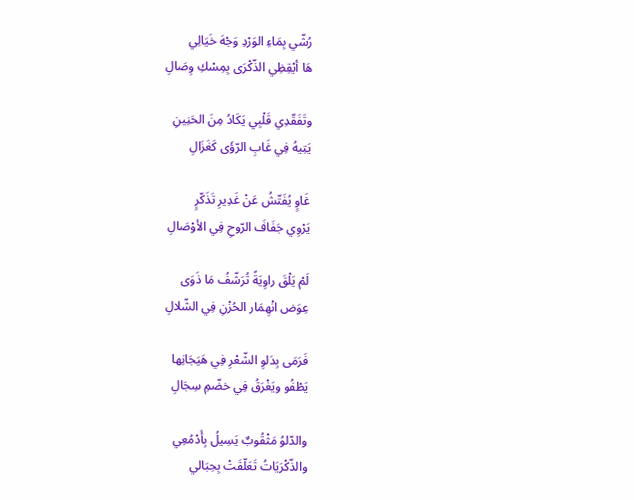رُشّي بِمَاءِ الوَرْدِ وَجْهَ خَيَالِي
هَا أيْقِظِي الذّكْرَى بِمِسْكِ وِصَالِ

وتَفَقّدِي قَلْبِي يَكَادُ مِنَ الحَنِينِ
يَتِيهُ فِي غَابِ الرّؤَى كَغَزَالِ

غَاوٍ يُفَتّشُ عَنْ غَدِيرِ تَذَكّرٍ
يَرْوِي جَفَافَ الرّوحِ فِي الأوْصَالِ

لَمْ يَلْقَ راوِيَةً تُرَشّفُ مَا ذَوَى
عِوَض انْهِمَار الحُزْنِ فِي الشّلالِ

فَرَمَى بِدَلوِ الشّعْرِ فِي هَيَجَانِها
يَطْفُو ويَغْرَقُ فِي خضّمِ سِجَالِ

والدّلوُ مَثْقُوبٌ يَسِيلُ بِأَدْمُعِي
والذّكْرَيَاتُ تَعَلّقَتْ بِحِبَالي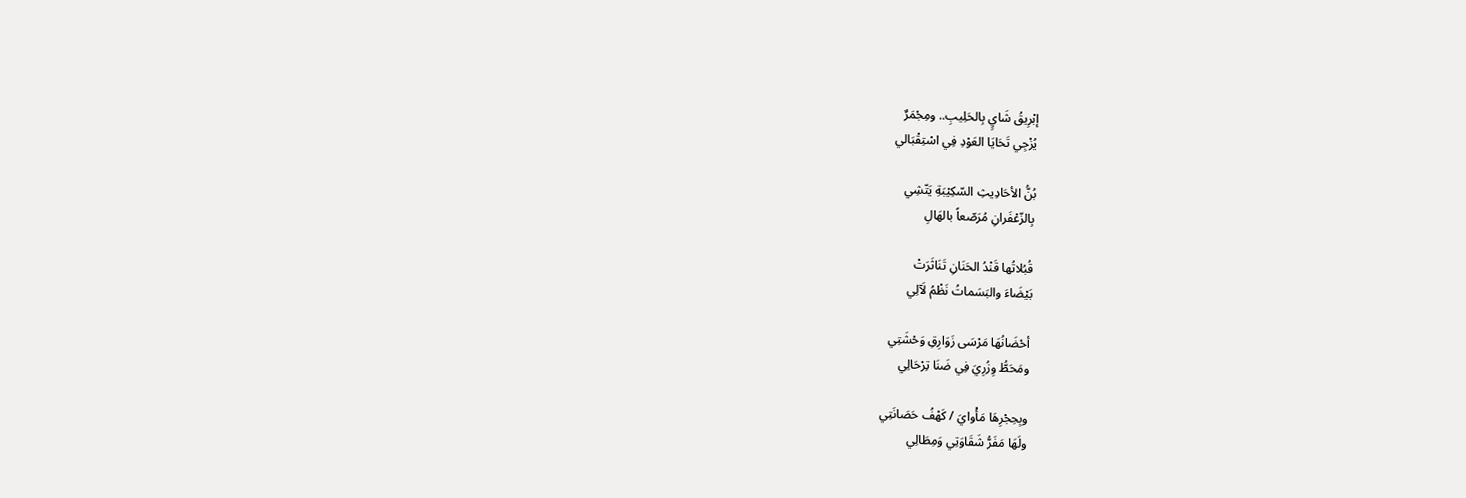إبْرِيقُ شَايٍ بِالحَلِيبِ.. ومِجْمَرٌ
يُزْجِي تَحَايَا العَوْدِ فِي اسْتِقْبَالي

بُنُّ الأحَادِيثِ السّكِيْبَةِ يَتّشِي
بِالزّعْفَرانِ مُرَصّعاً بالهَالِ

قُبُلاتُها قَنْدُ الحَنَانِ تَنَاثَرَتْ
بَيْضَاءَ والبَسَماتُ نَظْمُ لَآلِي

أحْضَانُهَا مَرْسَى زَوَارِقِ وَحْشَتِي
ومَحَطُّ وِزُرِيَ فِي ضَنَا تِرْحَالِي

وبِحِجْرِهَا مَأْوايَ / كَهْفُ حَصَانَتِي
ولَهَا مَفَرُّ شَقَاوَتِي وَمِطَالِي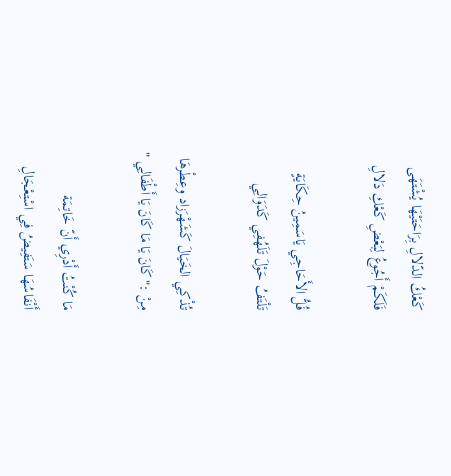كَعْكُ الدّلالِ بِرَاحَتَيْهَا يُشْتَهَى
فَلَكَمْ أَجُوعُ لِبَعْضِ كَعْكِ دَلالِ

فُلُّ الأَحَاجِي يَاسَمِينُ حِكَايَةٍ
تَلْتَفُ حَوْلَ تَلَهُفِي كَدَوَالِي

تُذْكِي الخَيَالَ كَشَهْرَزاد وعِطْرهَا
مِنْ :"كَانَ يَا مَا كَانَ يَا أَطْفَالِي "

مَا كُنْتُ أَدْرِي أَنّ خَاتِمَة
أَنْفَاسُهَا سَتَفِيضُ فِي اسْتِعْجَالِ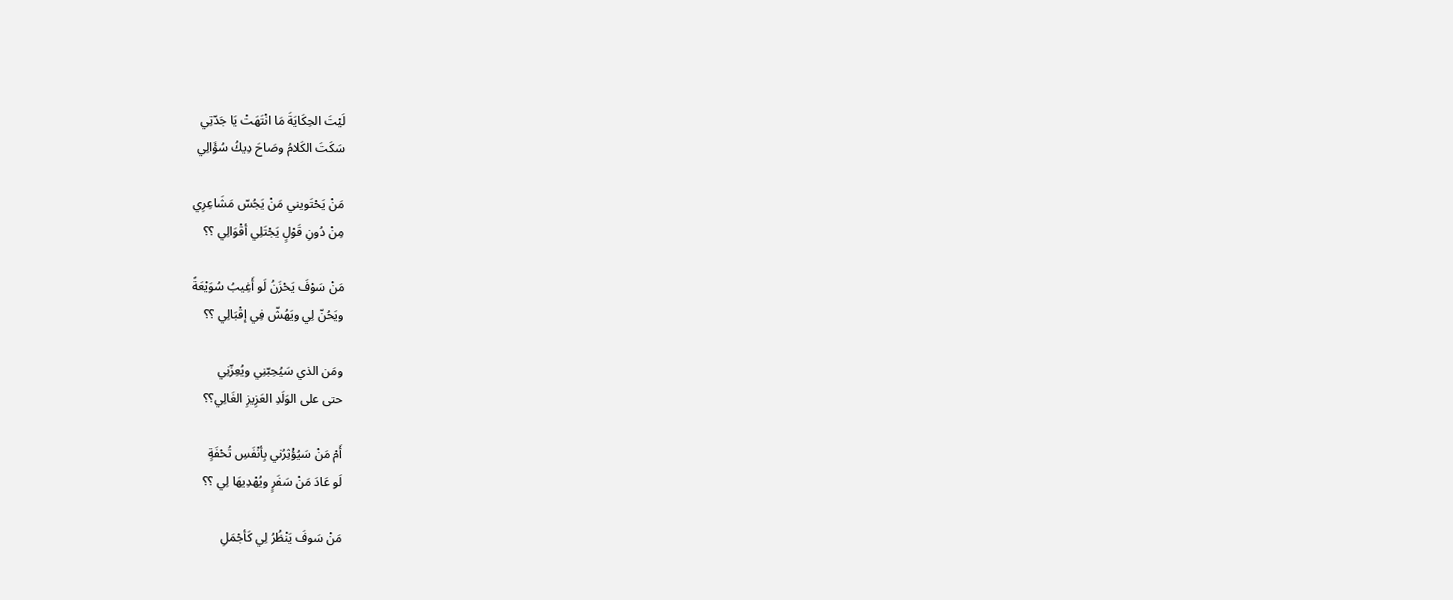لَيْتَ الحِكَايَةَ مَا انْتَهَتْ يَا جَدّتِي
سَكَتَ الكَلامُ وصَاحَ دِيكُ سُؤَالِي

مَنْ يَحْتَويني مَنْ يَجُسّ مَشَاعِرِي
مِنْ دُونِ قَوْلٍ يَجْتَلِي أقْوَالِي ؟؟

مَنْ سَوْفَ يَحْزَنُ لَو أَغِيبُ سُوَيْعَةً
ويَحُنّ لِي ويَهُشّ فِي إقْبَالِي ؟؟

ومَن الذي سَيُحِبّنِي ويُعِزّنِي
حتى على الوَلَدِ العَزِيزِ الغَالِي؟؟

أَمْ مَنْ سَيُؤْثِرُني بِأنْفَسِ تُحْفَةٍ
لَو عَادَ مَنْ سَفَرٍ ويُهْدِيهَا لِي ؟؟

مَنْ سَوفَ يَنْظُرُ لِي كَأجْمَلِ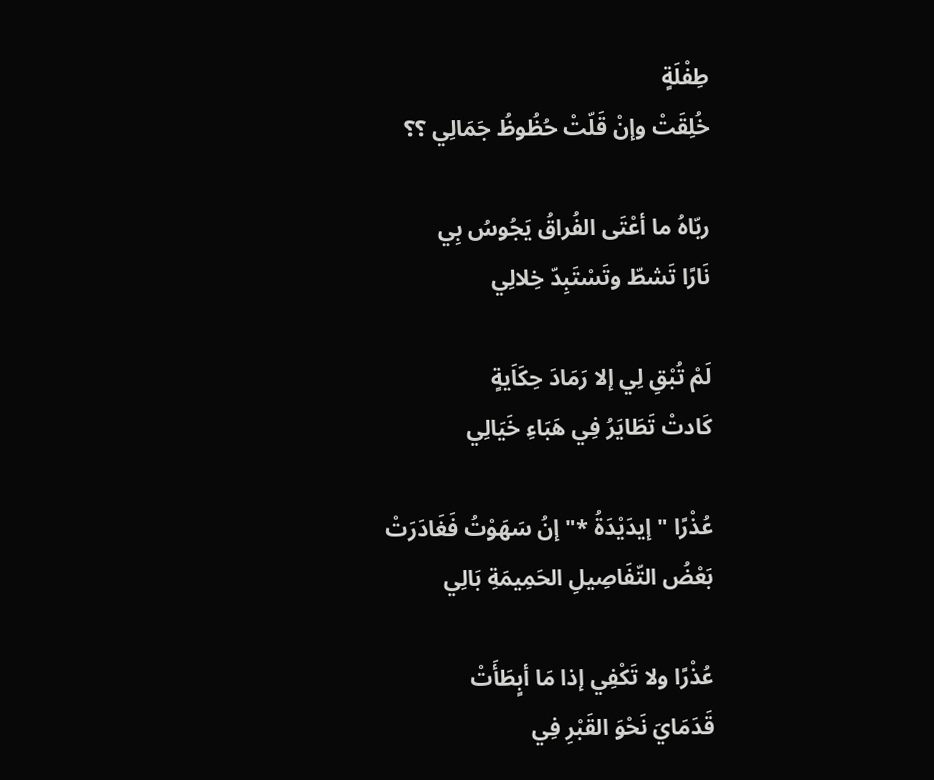طِفْلَةٍ
خُلِقَتْ وإنْ قَلّتْ حُظُوظُ جَمَالِي ؟؟

ربّاهُ ما أعْتَى الفُراقُ يَجُوسُ بِي
نَارًا تَشطّ وتَسْتَبِدّ خِلالِي

لَمْ تُبْقِ لِي إلا رَمَادَ حِكَاَيةٍ
كَادتْ تَطَايَرُ فِي هَبَاءِ خَيَالِي

عُذْرًا " إيدَيْدَةُ *" إنُ سَهَوْتُ فَغَادَرَتْ
بَعْضُ التّفَاصِيلِ الحَمِيمَةِ بَالِي

عُذْرًا ولا تَكْفِي إذا مَا أبٍطَأَتْ
قَدَمَايَ نَحْوَ القَبْرِ فِي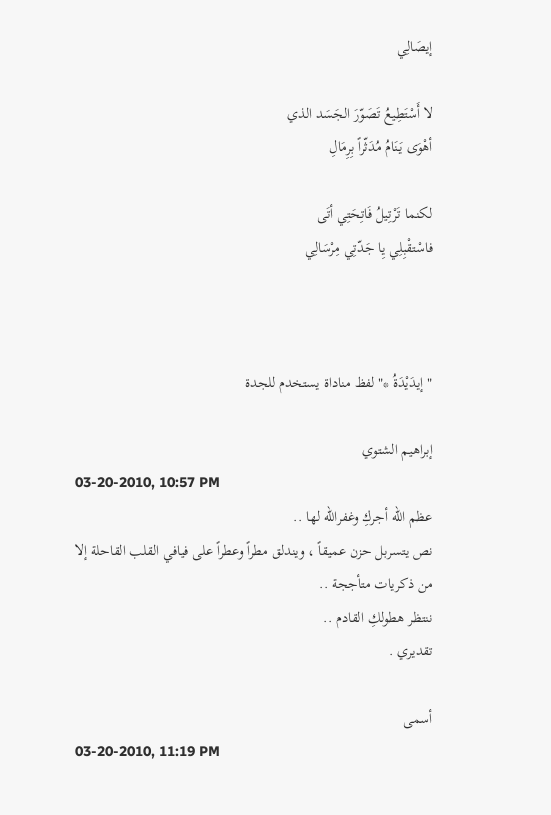إيصَالِي

لا أَسْتَطِيعُ تَصَوّرَ الجَسَد الذي
أهْوَى يَنَامُ مُدَثّراً بِرِمَالِ

لكنما تَرْتِيلُ فَاتِحَتِي أتَى
فاسْتقْبِلِي يِا جَدّتِي مِرْسَالِي



" إيدَيْدَةُ *" لفظ مناداة يستخدم للجدة

إبراهيم الشتوي
03-20-2010, 10:57 PM
عظم الله أجركِ وغفرالله لها ..
نص يتسربل حزن عميقاً ، ويندلق مطراً وعطراً على فيافي القلب القاحلة إلا من ذكريات متأججة ..
ننتظر هطولكِ القادم ..
تقديري .

أسمى
03-20-2010, 11:19 PM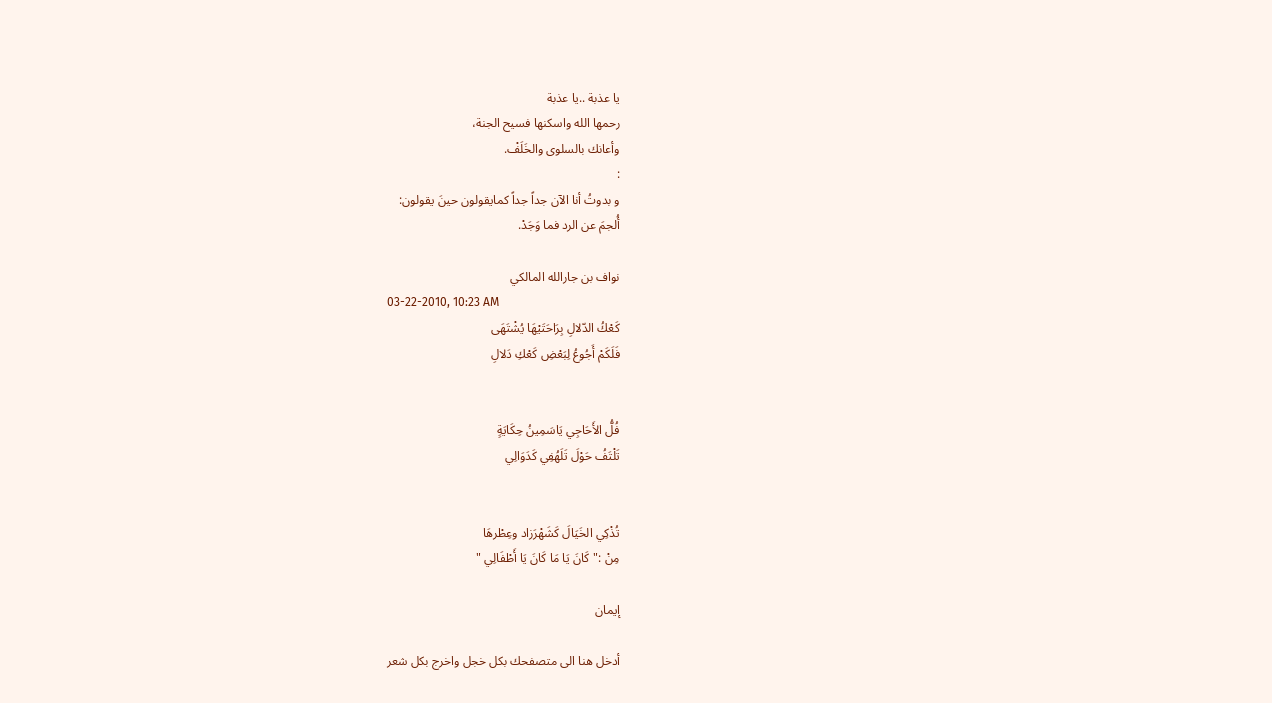يا عذبة ..يا عذبة
رحمها الله واسكنها فسيح الجنة،
وأعانك بالسلوى والخَلَفْ.
:
و بدوتُ أنا الآن جداً جداً كمايقولون حينَ يقولون:
أُلجمَ عن الرد فما وَجَدْ.

نواف بن جارالله المالكي
03-22-2010, 10:23 AM
كَعْكُ الدّلالِ بِرَاحَتَيْهَا يُشْتَهَى
فَلَكَمْ أَجُوعُ لِبَعْضِ كَعْكِ دَلالِ


فُلُّ الأَحَاجِي يَاسَمِينُ حِكَايَةٍ
تَلْتَفُ حَوْلَ تَلَهُفِي كَدَوَالِي


تُذْكِي الخَيَالَ كَشَهْرَزاد وعِطْرهَا
مِنْ :"كَانَ يَا مَا كَانَ يَا أَطْفَالِي "

إيمان

أدخل هنا الى متصفحك بكل خجل واخرج بكل شعر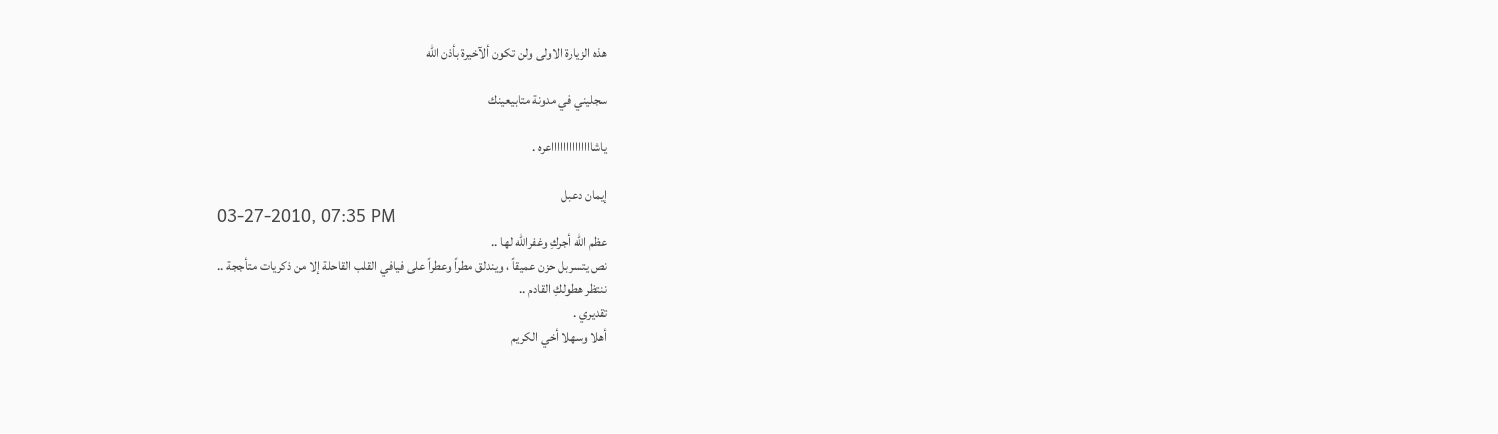هذه الزيارة الاولى ولن تكون ألآخيرة بأذن الله

سجليني في مدونة متابيعينك

ياشااااااااااااااعره .

إيمان دعبل
03-27-2010, 07:35 PM
عظم الله أجركِ وغفرالله لها ..
نص يتسربل حزن عميقاً ، ويندلق مطراً وعطراً على فيافي القلب القاحلة إلا من ذكريات متأججة ..
ننتظر هطولكِ القادم ..
تقديري .
أهلا وسهلا أخي الكريم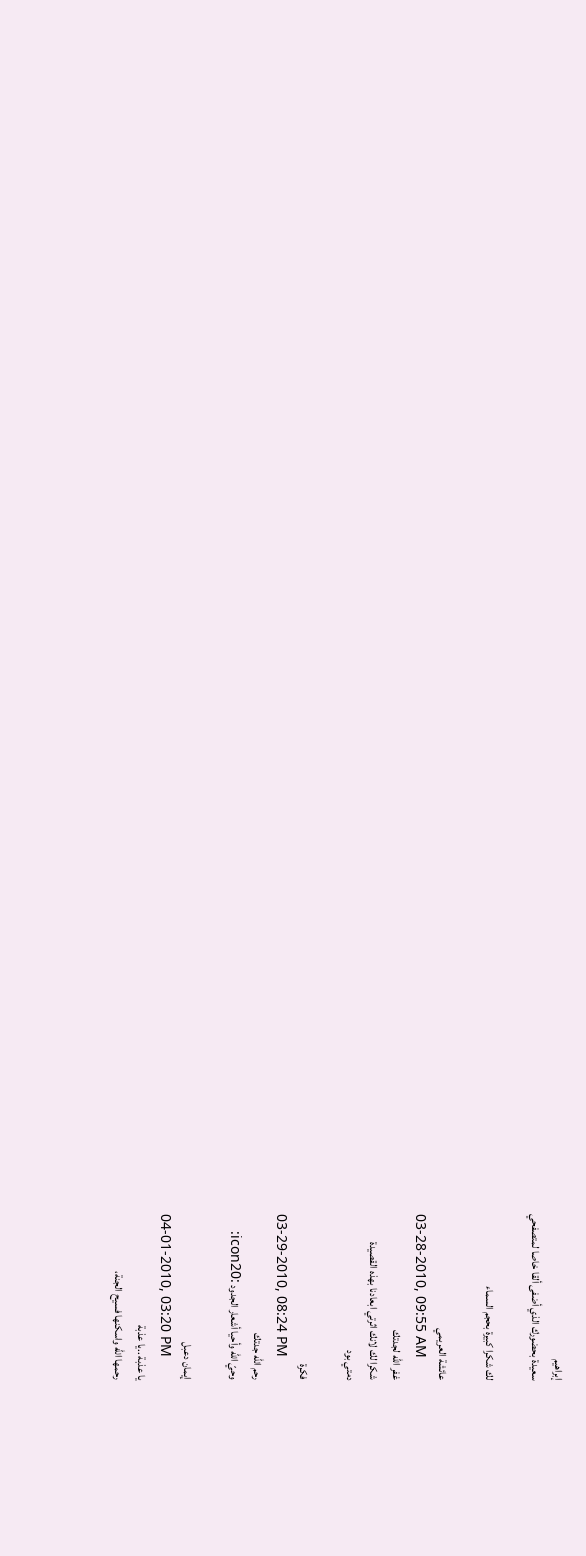إبراهيم
سعيدة بحضورك الذي أضفى ألقا خاصا لمتصفحي

لك شكرا كبيرة بحجم السماء

عائشة العريمي
03-28-2010, 09:55 AM
غفر الله لجدتك
شكرا لك لانك اثرتي ابعادنا بهذه القصيدة
دمتي بود

فكرة
03-29-2010, 08:24 PM
رحم الله جدتك
وحيّ الله وأحيا أشعار الجدود :icon20:

إيمان دعبل
04-01-2010, 03:20 PM
يا عذبة ..يا عذبة
رحمها الله واسكنها فسيح الجنة،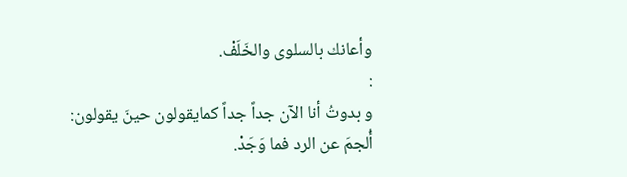وأعانك بالسلوى والخَلَفْ.
:
و بدوتُ أنا الآن جداً جداً كمايقولون حينَ يقولون:
أُلجمَ عن الرد فما وَجَدْ.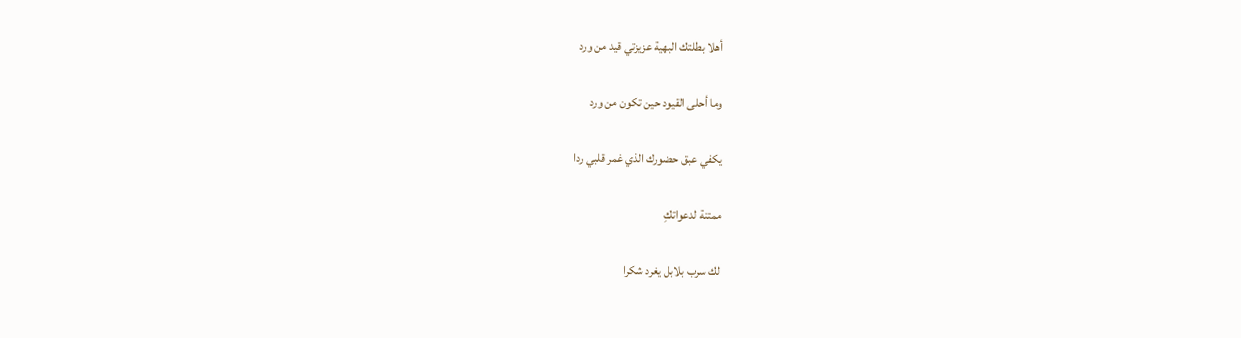أهلا بطلتك البهية عزيزتي قيد من ورد

وما أحلى القيود حين تكون من ورد

يكفي عبق حضورك الذي غمر قلبي ردا

ممتنة لدعواتكِ

لك سرب بلابل يغرد شكرا